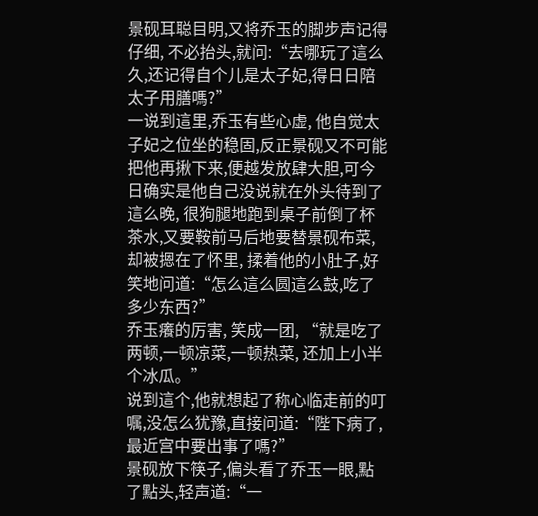景砚耳聪目明,又将乔玉的脚步声记得仔细, 不必抬头,就问:“去哪玩了這么久,还记得自个儿是太子妃,得日日陪太子用膳嗎?”
一说到這里,乔玉有些心虚, 他自觉太子妃之位坐的稳固,反正景砚又不可能把他再揪下来,便越发放肆大胆,可今日确实是他自己没说就在外头待到了這么晚, 很狗腿地跑到桌子前倒了杯茶水,又要鞍前马后地要替景砚布菜,却被摁在了怀里, 揉着他的小肚子,好笑地问道:“怎么這么圆這么鼓,吃了多少东西?”
乔玉癢的厉害, 笑成一团, “就是吃了两顿,一顿凉菜,一顿热菜, 还加上小半个冰瓜。”
说到這个,他就想起了称心临走前的叮嘱,没怎么犹豫,直接问道:“陛下病了,最近宫中要出事了嗎?”
景砚放下筷子,偏头看了乔玉一眼,點了點头,轻声道:“一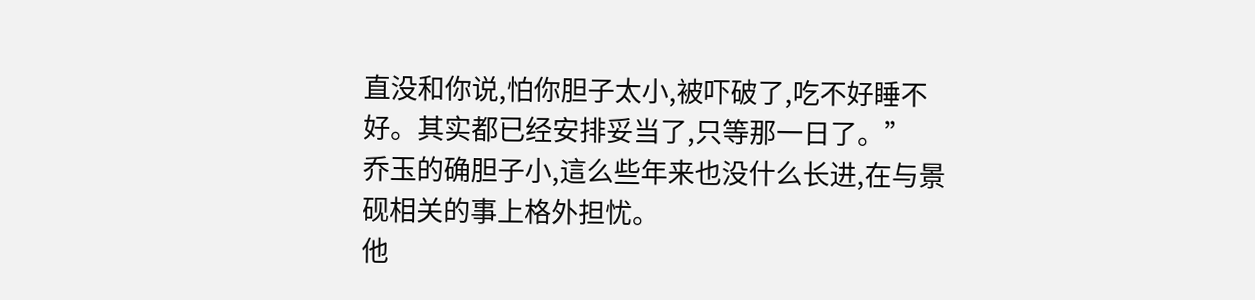直没和你说,怕你胆子太小,被吓破了,吃不好睡不好。其实都已经安排妥当了,只等那一日了。”
乔玉的确胆子小,這么些年来也没什么长进,在与景砚相关的事上格外担忧。
他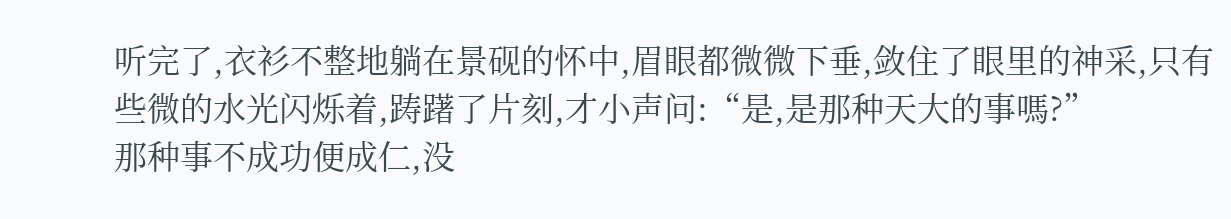听完了,衣衫不整地躺在景砚的怀中,眉眼都微微下垂,敛住了眼里的神采,只有些微的水光闪烁着,踌躇了片刻,才小声问:“是,是那种天大的事嗎?”
那种事不成功便成仁,没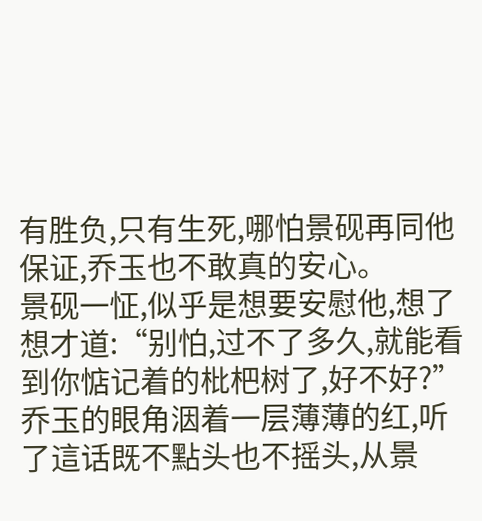有胜负,只有生死,哪怕景砚再同他保证,乔玉也不敢真的安心。
景砚一怔,似乎是想要安慰他,想了想才道:“别怕,过不了多久,就能看到你惦记着的枇杷树了,好不好?”
乔玉的眼角洇着一层薄薄的红,听了這话既不點头也不摇头,从景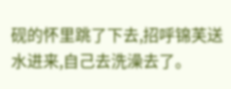砚的怀里跳了下去,招呼锦芙送水进来,自己去洗澡去了。